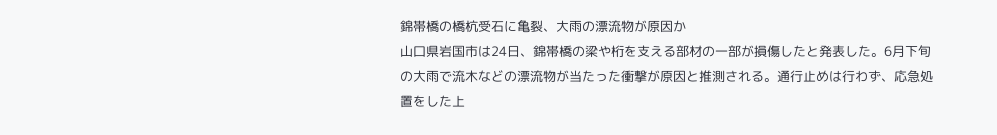錦帯橋の橋杭受石に亀裂、大雨の漂流物が原因か
山口県岩国市は24日、錦帯橋の梁や桁を支える部材の一部が損傷したと発表した。6月下旬の大雨で流木などの漂流物が当たった衝撃が原因と推測される。通行止めは行わず、応急処置をした上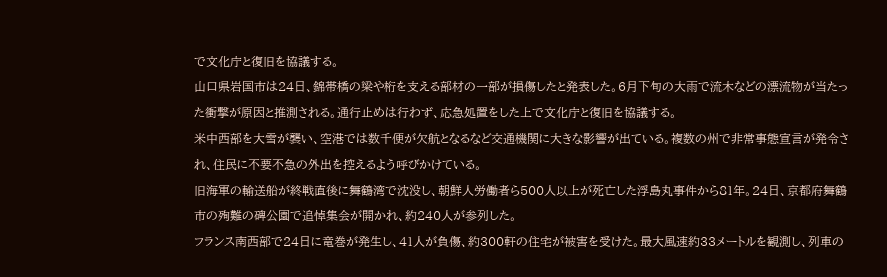で文化庁と復旧を協議する。
山口県岩国市は24日、錦帯橋の梁や桁を支える部材の一部が損傷したと発表した。6月下旬の大雨で流木などの漂流物が当たった衝撃が原因と推測される。通行止めは行わず、応急処置をした上で文化庁と復旧を協議する。
米中西部を大雪が襲い、空港では数千便が欠航となるなど交通機関に大きな影響が出ている。複数の州で非常事態宣言が発令され、住民に不要不急の外出を控えるよう呼びかけている。
旧海軍の輸送船が終戦直後に舞鶴湾で沈没し、朝鮮人労働者ら500人以上が死亡した浮島丸事件から81年。24日、京都府舞鶴市の殉難の碑公園で追悼集会が開かれ、約240人が参列した。
フランス南西部で24日に竜巻が発生し、41人が負傷、約300軒の住宅が被害を受けた。最大風速約33メートルを観測し、列車の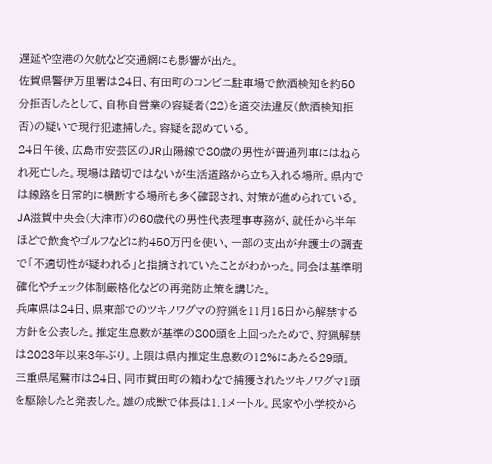遅延や空港の欠航など交通網にも影響が出た。
佐賀県警伊万里署は24日、有田町のコンビニ駐車場で飲酒検知を約50分拒否したとして、自称自営業の容疑者(22)を道交法違反(飲酒検知拒否)の疑いで現行犯逮捕した。容疑を認めている。
24日午後、広島市安芸区のJR山陽線で80歳の男性が普通列車にはねられ死亡した。現場は踏切ではないが生活道路から立ち入れる場所。県内では線路を日常的に横断する場所も多く確認され、対策が進められている。
JA滋賀中央会(大津市)の60歳代の男性代表理事専務が、就任から半年ほどで飲食やゴルフなどに約450万円を使い、一部の支出が弁護士の調査で「不適切性が疑われる」と指摘されていたことがわかった。同会は基準明確化やチェック体制厳格化などの再発防止策を講じた。
兵庫県は24日、県東部でのツキノワグマの狩猟を11月15日から解禁する方針を公表した。推定生息数が基準の800頭を上回ったためで、狩猟解禁は2023年以来3年ぶり。上限は県内推定生息数の12%にあたる29頭。
三重県尾鷲市は24日、同市賀田町の箱わなで捕獲されたツキノワグマ1頭を駆除したと発表した。雄の成獣で体長は1.1メートル。民家や小学校から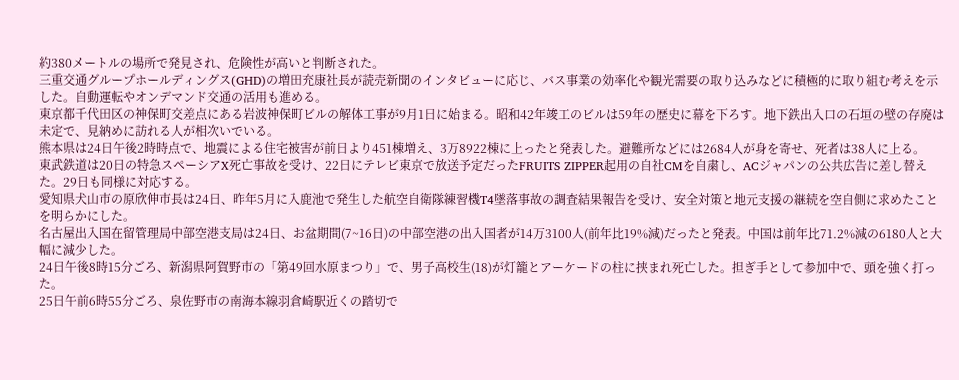約380メートルの場所で発見され、危険性が高いと判断された。
三重交通グループホールディングス(GHD)の増田充康社長が読売新聞のインタビューに応じ、バス事業の効率化や観光需要の取り込みなどに積極的に取り組む考えを示した。自動運転やオンデマンド交通の活用も進める。
東京都千代田区の神保町交差点にある岩波神保町ビルの解体工事が9月1日に始まる。昭和42年竣工のビルは59年の歴史に幕を下ろす。地下鉄出入口の石垣の壁の存廃は未定で、見納めに訪れる人が相次いでいる。
熊本県は24日午後2時時点で、地震による住宅被害が前日より451棟増え、3万8922棟に上ったと発表した。避難所などには2684人が身を寄せ、死者は38人に上る。
東武鉄道は20日の特急スペーシアX死亡事故を受け、22日にテレビ東京で放送予定だったFRUITS ZIPPER起用の自社CMを自粛し、ACジャパンの公共広告に差し替えた。29日も同様に対応する。
愛知県犬山市の原欣伸市長は24日、昨年5月に入鹿池で発生した航空自衛隊練習機T4墜落事故の調査結果報告を受け、安全対策と地元支援の継続を空自側に求めたことを明らかにした。
名古屋出入国在留管理局中部空港支局は24日、お盆期間(7~16日)の中部空港の出入国者が14万3100人(前年比19%減)だったと発表。中国は前年比71.2%減の6180人と大幅に減少した。
24日午後8時15分ごろ、新潟県阿賀野市の「第49回水原まつり」で、男子高校生(18)が灯籠とアーケードの柱に挟まれ死亡した。担ぎ手として参加中で、頭を強く打った。
25日午前6時55分ごろ、泉佐野市の南海本線羽倉崎駅近くの踏切で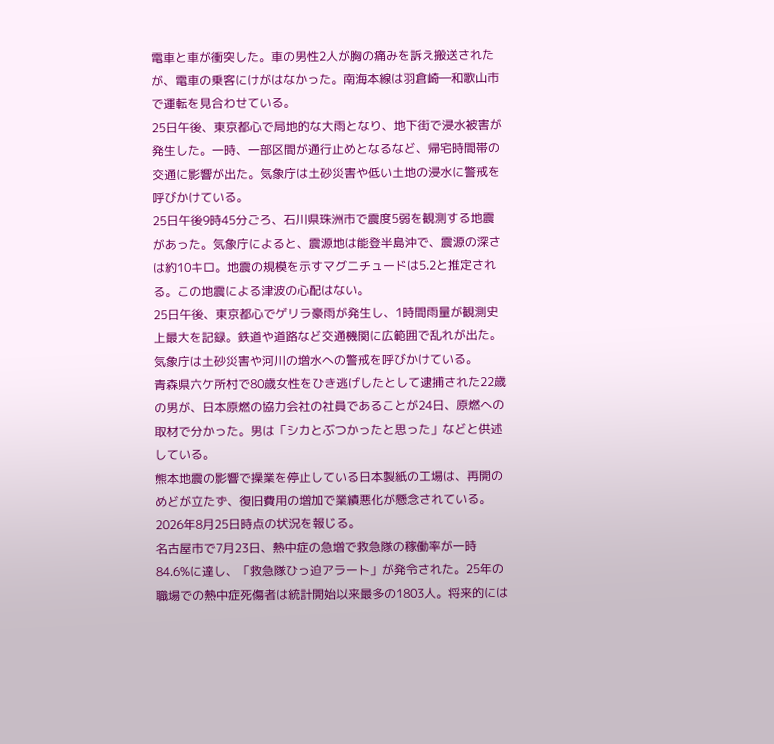電車と車が衝突した。車の男性2人が胸の痛みを訴え搬送されたが、電車の乗客にけがはなかった。南海本線は羽倉崎―和歌山市で運転を見合わせている。
25日午後、東京都心で局地的な大雨となり、地下街で浸水被害が発生した。一時、一部区間が通行止めとなるなど、帰宅時間帯の交通に影響が出た。気象庁は土砂災害や低い土地の浸水に警戒を呼びかけている。
25日午後9時45分ごろ、石川県珠洲市で震度5弱を観測する地震があった。気象庁によると、震源地は能登半島沖で、震源の深さは約10キロ。地震の規模を示すマグニチュードは5.2と推定される。この地震による津波の心配はない。
25日午後、東京都心でゲリラ豪雨が発生し、1時間雨量が観測史上最大を記録。鉄道や道路など交通機関に広範囲で乱れが出た。気象庁は土砂災害や河川の増水への警戒を呼びかけている。
青森県六ケ所村で80歳女性をひき逃げしたとして逮捕された22歳の男が、日本原燃の協力会社の社員であることが24日、原燃への取材で分かった。男は「シカとぶつかったと思った」などと供述している。
熊本地震の影響で操業を停止している日本製紙の工場は、再開のめどが立たず、復旧費用の増加で業績悪化が懸念されている。2026年8月25日時点の状況を報じる。
名古屋市で7月23日、熱中症の急増で救急隊の稼働率が一時84.6%に達し、「救急隊ひっ迫アラート」が発令された。25年の職場での熱中症死傷者は統計開始以来最多の1803人。将来的には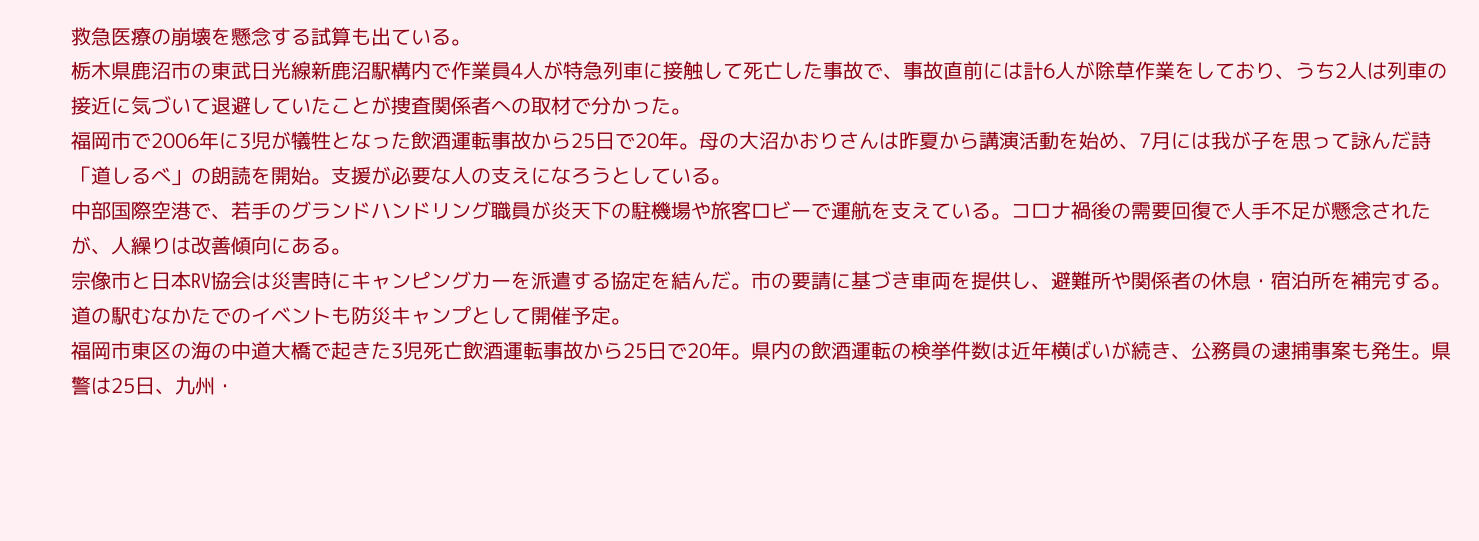救急医療の崩壊を懸念する試算も出ている。
栃木県鹿沼市の東武日光線新鹿沼駅構内で作業員4人が特急列車に接触して死亡した事故で、事故直前には計6人が除草作業をしており、うち2人は列車の接近に気づいて退避していたことが捜査関係者への取材で分かった。
福岡市で2006年に3児が犠牲となった飲酒運転事故から25日で20年。母の大沼かおりさんは昨夏から講演活動を始め、7月には我が子を思って詠んだ詩「道しるべ」の朗読を開始。支援が必要な人の支えになろうとしている。
中部国際空港で、若手のグランドハンドリング職員が炎天下の駐機場や旅客ロビーで運航を支えている。コロナ禍後の需要回復で人手不足が懸念されたが、人繰りは改善傾向にある。
宗像市と日本RV協会は災害時にキャンピングカーを派遣する協定を結んだ。市の要請に基づき車両を提供し、避難所や関係者の休息・宿泊所を補完する。道の駅むなかたでのイベントも防災キャンプとして開催予定。
福岡市東区の海の中道大橋で起きた3児死亡飲酒運転事故から25日で20年。県内の飲酒運転の検挙件数は近年横ばいが続き、公務員の逮捕事案も発生。県警は25日、九州・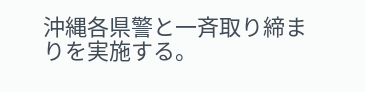沖縄各県警と一斉取り締まりを実施する。